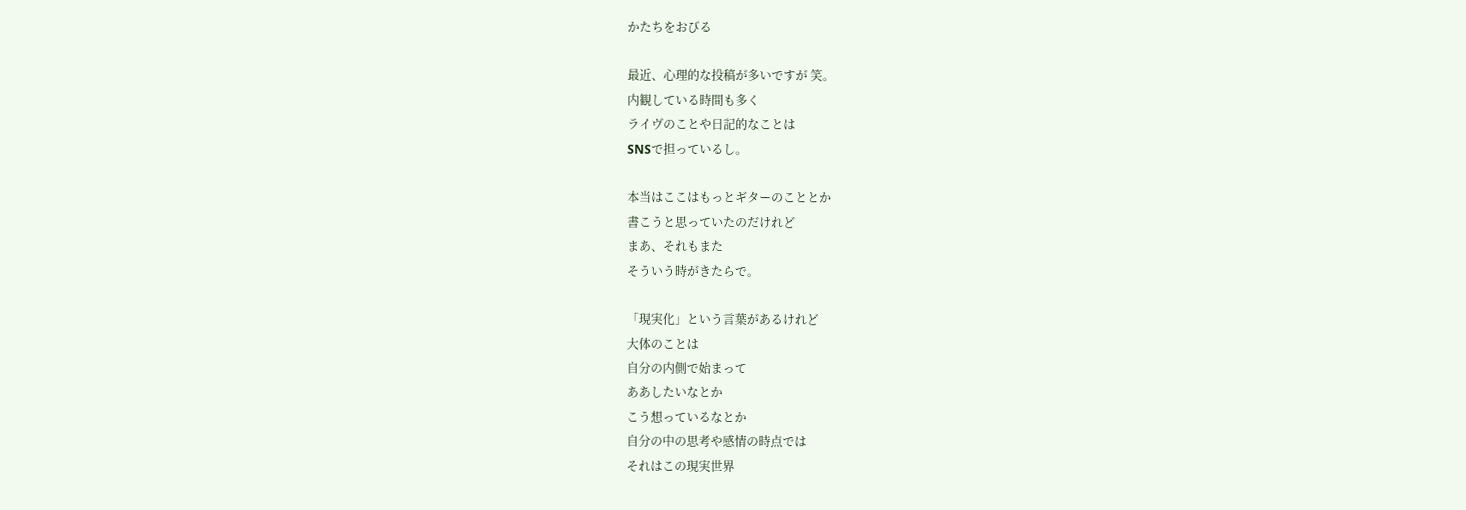かたちをおびる

最近、心理的な投稿が多いですが 笑。
内観している時間も多く
ライヴのことや日記的なことは
SNSで担っているし。

本当はここはもっとギターのこととか
書こうと思っていたのだけれど
まあ、それもまた
そういう時がきたらで。

「現実化」という言葉があるけれど
大体のことは
自分の内側で始まって
ああしたいなとか
こう想っているなとか
自分の中の思考や感情の時点では
それはこの現実世界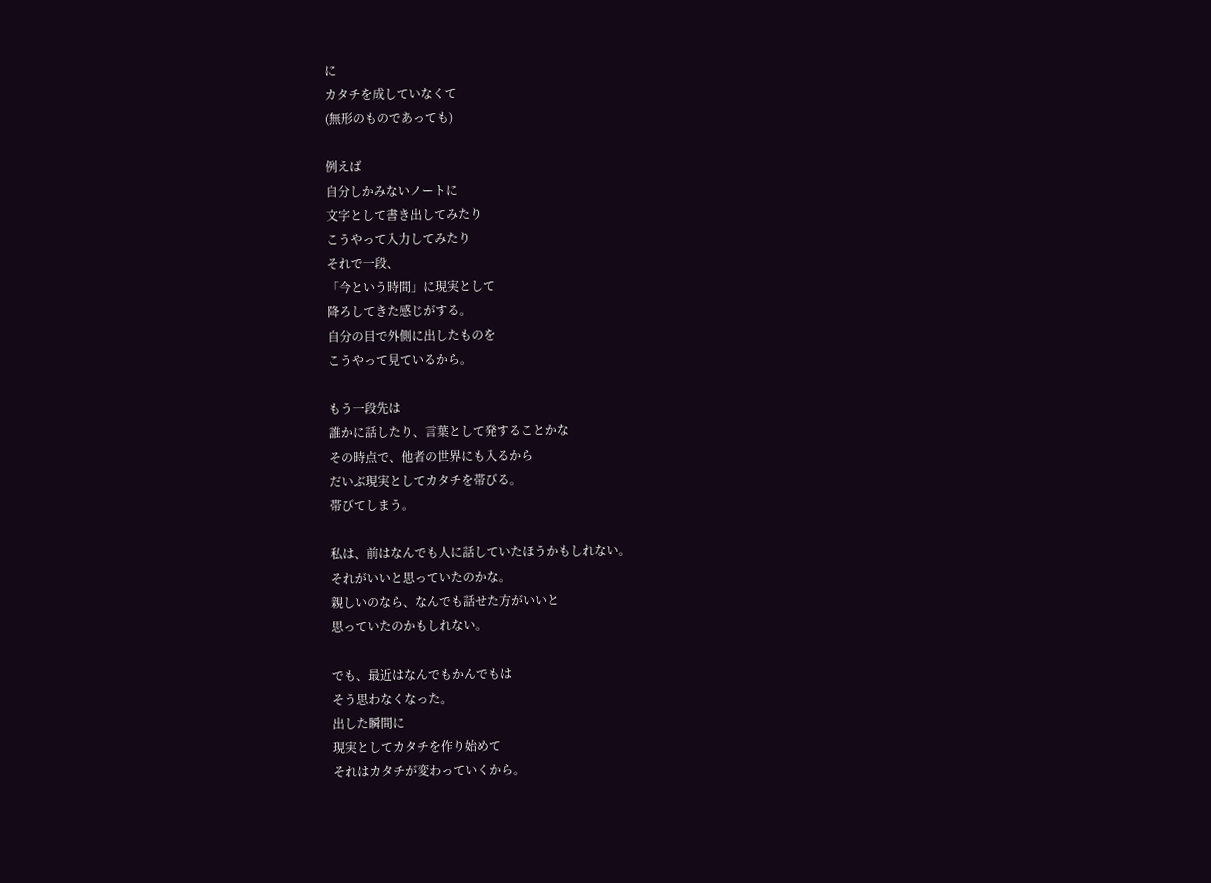に
カタチを成していなくて
(無形のものであっても)

例えば
自分しかみないノートに
文字として書き出してみたり
こうやって入力してみたり
それで一段、
「今という時間」に現実として
降ろしてきた感じがする。
自分の目で外側に出したものを
こうやって見ているから。

もう一段先は
誰かに話したり、言葉として発することかな
その時点で、他者の世界にも入るから
だいぶ現実としてカタチを帯びる。
帯びてしまう。

私は、前はなんでも人に話していたほうかもしれない。
それがいいと思っていたのかな。
親しいのなら、なんでも話せた方がいいと
思っていたのかもしれない。

でも、最近はなんでもかんでもは
そう思わなくなった。
出した瞬間に
現実としてカタチを作り始めて
それはカタチが変わっていくから。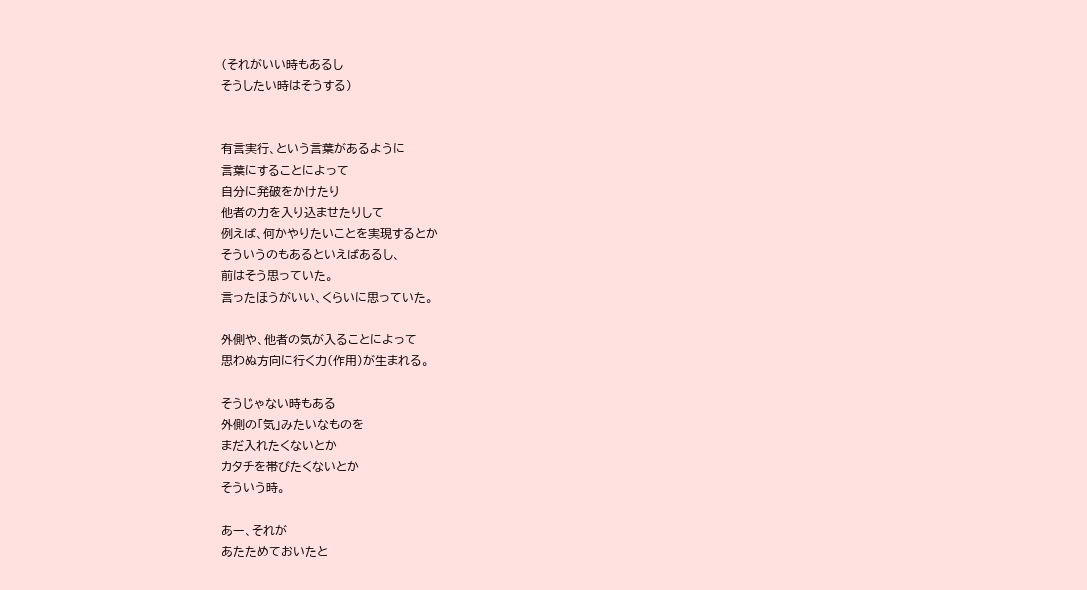(それがいい時もあるし
そうしたい時はそうする)


有言実行、という言葉があるように
言葉にすることによって
自分に発破をかけたり
他者の力を入り込ませたりして
例えば、何かやりたいことを実現するとか
そういうのもあるといえばあるし、
前はそう思っていた。
言ったほうがいい、くらいに思っていた。

外側や、他者の気が入ることによって
思わぬ方向に行く力(作用)が生まれる。

そうじゃない時もある
外側の「気」みたいなものを
まだ入れたくないとか
カタチを帯びたくないとか
そういう時。

あー、それが
あたためておいたと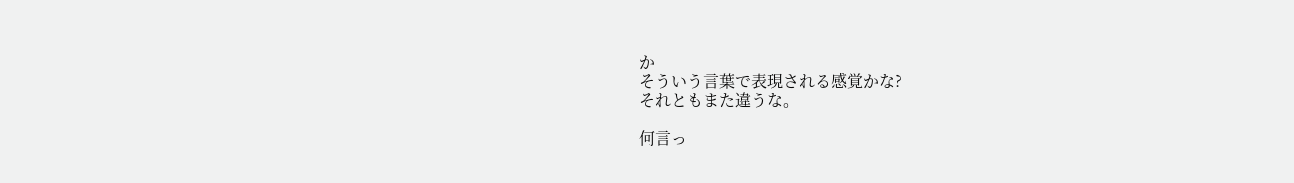か
そういう言葉で表現される感覚かな?
それともまた違うな。

何言っ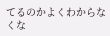てるのかよくわからなくな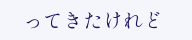ってきたけれど